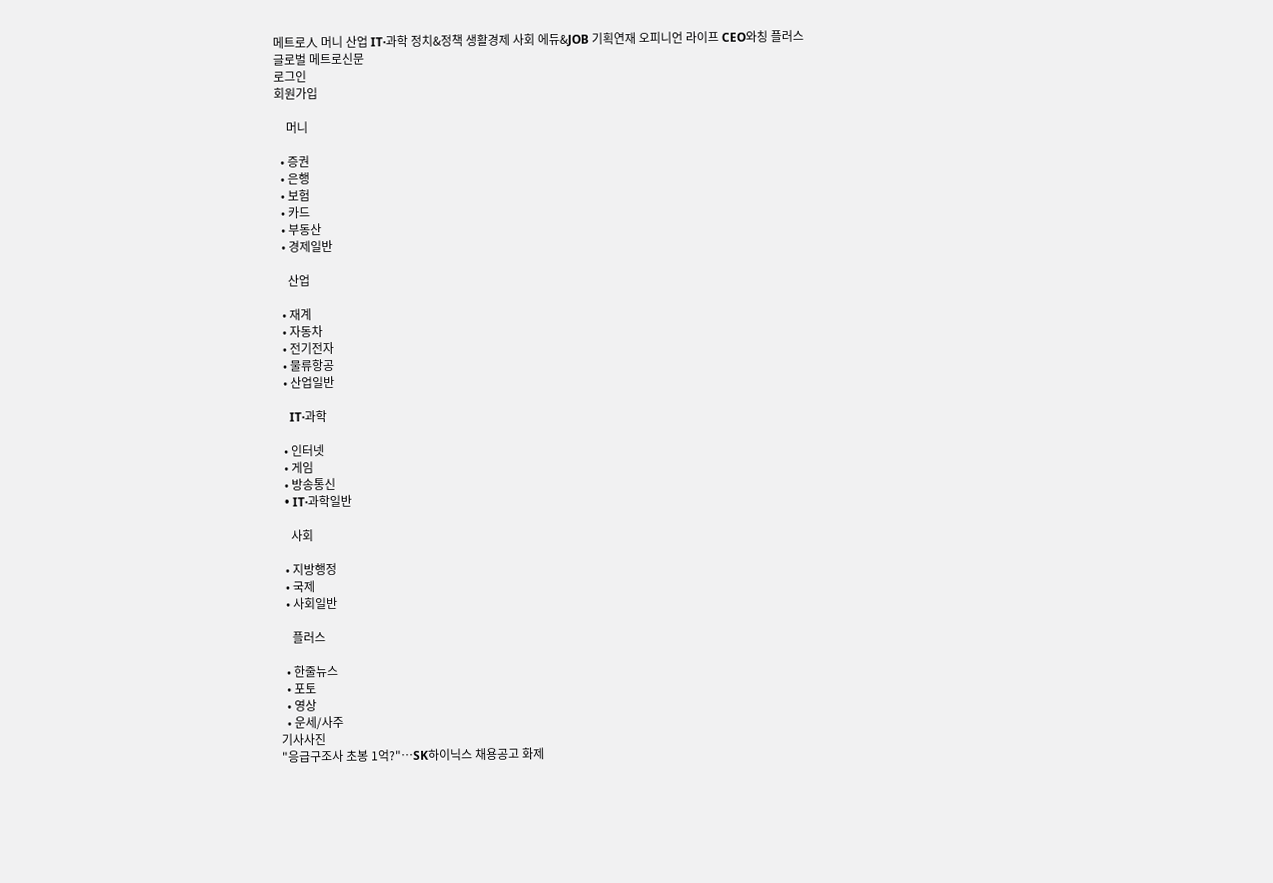메트로人 머니 산업 IT·과학 정치&정책 생활경제 사회 에듀&JOB 기획연재 오피니언 라이프 CEO와칭 플러스
글로벌 메트로신문
로그인
회원가입

    머니

  • 증권
  • 은행
  • 보험
  • 카드
  • 부동산
  • 경제일반

    산업

  • 재계
  • 자동차
  • 전기전자
  • 물류항공
  • 산업일반

    IT·과학

  • 인터넷
  • 게임
  • 방송통신
  • IT·과학일반

    사회

  • 지방행정
  • 국제
  • 사회일반

    플러스

  • 한줄뉴스
  • 포토
  • 영상
  • 운세/사주
기사사진
"응급구조사 초봉 1억?"…SK하이닉스 채용공고 화제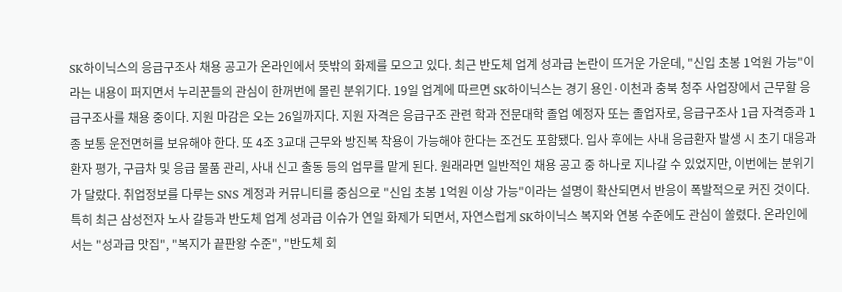SK하이닉스의 응급구조사 채용 공고가 온라인에서 뜻밖의 화제를 모으고 있다. 최근 반도체 업계 성과급 논란이 뜨거운 가운데, "신입 초봉 1억원 가능"이라는 내용이 퍼지면서 누리꾼들의 관심이 한꺼번에 몰린 분위기다. 19일 업계에 따르면 SK하이닉스는 경기 용인·이천과 충북 청주 사업장에서 근무할 응급구조사를 채용 중이다. 지원 마감은 오는 26일까지다. 지원 자격은 응급구조 관련 학과 전문대학 졸업 예정자 또는 졸업자로, 응급구조사 1급 자격증과 1종 보통 운전면허를 보유해야 한다. 또 4조 3교대 근무와 방진복 착용이 가능해야 한다는 조건도 포함됐다. 입사 후에는 사내 응급환자 발생 시 초기 대응과 환자 평가, 구급차 및 응급 물품 관리, 사내 신고 출동 등의 업무를 맡게 된다. 원래라면 일반적인 채용 공고 중 하나로 지나갈 수 있었지만, 이번에는 분위기가 달랐다. 취업정보를 다루는 SNS 계정과 커뮤니티를 중심으로 "신입 초봉 1억원 이상 가능"이라는 설명이 확산되면서 반응이 폭발적으로 커진 것이다. 특히 최근 삼성전자 노사 갈등과 반도체 업계 성과급 이슈가 연일 화제가 되면서, 자연스럽게 SK하이닉스 복지와 연봉 수준에도 관심이 쏠렸다. 온라인에서는 "성과급 맛집", "복지가 끝판왕 수준", "반도체 회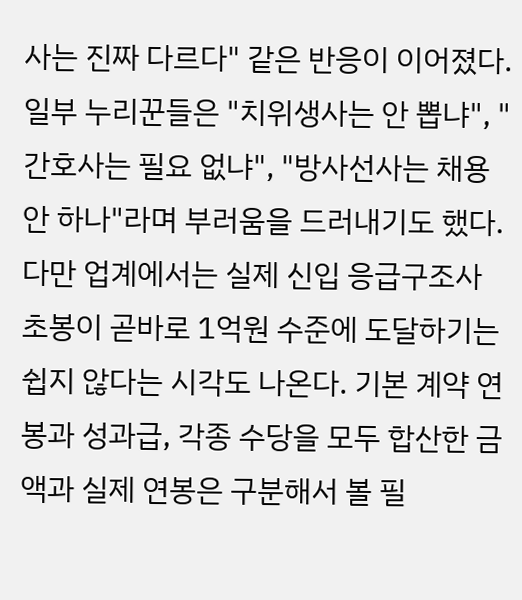사는 진짜 다르다" 같은 반응이 이어졌다. 일부 누리꾼들은 "치위생사는 안 뽑냐", "간호사는 필요 없냐", "방사선사는 채용 안 하나"라며 부러움을 드러내기도 했다. 다만 업계에서는 실제 신입 응급구조사 초봉이 곧바로 1억원 수준에 도달하기는 쉽지 않다는 시각도 나온다. 기본 계약 연봉과 성과급, 각종 수당을 모두 합산한 금액과 실제 연봉은 구분해서 볼 필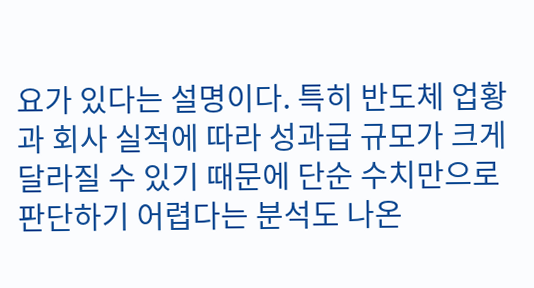요가 있다는 설명이다. 특히 반도체 업황과 회사 실적에 따라 성과급 규모가 크게 달라질 수 있기 때문에 단순 수치만으로 판단하기 어렵다는 분석도 나온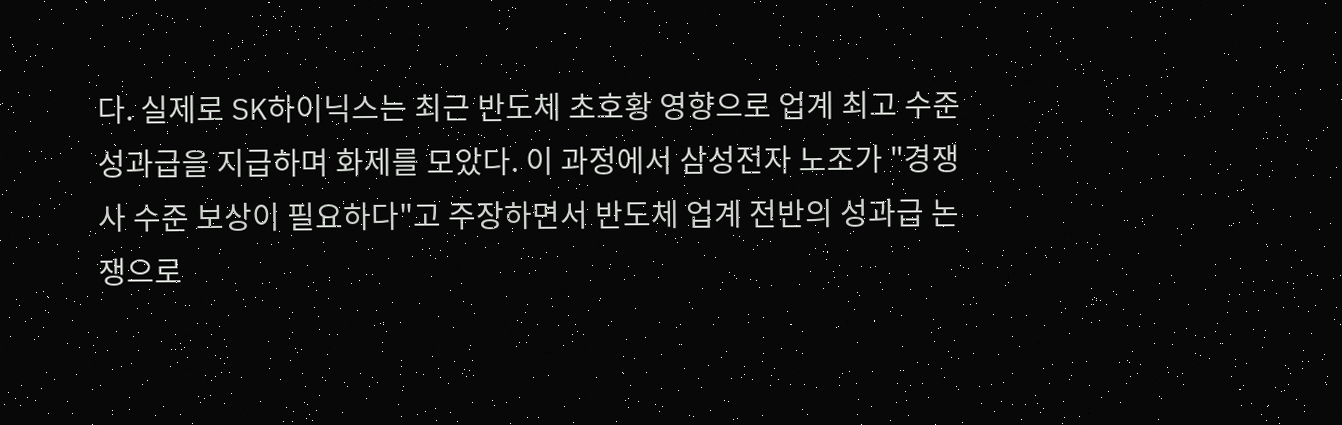다. 실제로 SK하이닉스는 최근 반도체 초호황 영향으로 업계 최고 수준 성과급을 지급하며 화제를 모았다. 이 과정에서 삼성전자 노조가 "경쟁사 수준 보상이 필요하다"고 주장하면서 반도체 업계 전반의 성과급 논쟁으로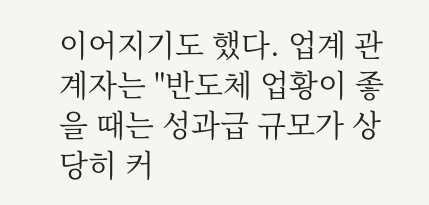이어지기도 했다. 업계 관계자는 "반도체 업황이 좋을 때는 성과급 규모가 상당히 커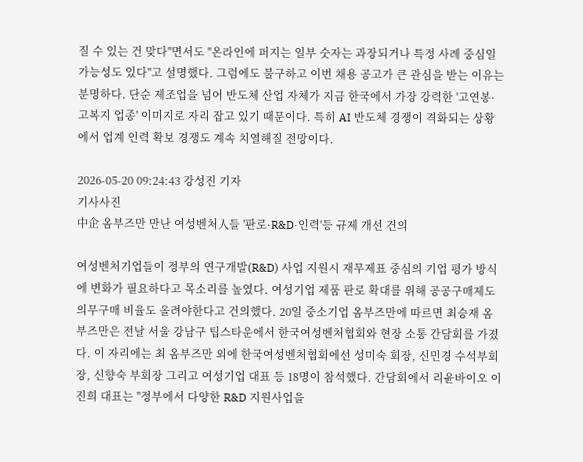질 수 있는 건 맞다"면서도 "온라인에 퍼지는 일부 숫자는 과장되거나 특정 사례 중심일 가능성도 있다"고 설명했다. 그럼에도 불구하고 이번 채용 공고가 큰 관심을 받는 이유는 분명하다. 단순 제조업을 넘어 반도체 산업 자체가 지금 한국에서 가장 강력한 '고연봉·고복지 업종' 이미지로 자리 잡고 있기 때문이다. 특히 AI 반도체 경쟁이 격화되는 상황에서 업계 인력 확보 경쟁도 계속 치열해질 전망이다.

2026-05-20 09:24:43 강성진 기자
기사사진
中企 옴부즈만 만난 여성벤처人들 '판로·R&D·인력'등 규제 개선 건의

여성벤처기업들이 정부의 연구개발(R&D) 사업 지원시 재무제표 중심의 기업 평가 방식에 변화가 필요하다고 목소리를 높였다. 여성기업 제품 판로 확대를 위해 공공구매제도 의무구매 비율도 올려야한다고 건의했다. 20일 중소기업 옴부즈만에 따르면 최승재 옴부즈만은 전날 서울 강남구 팁스타운에서 한국여성벤처협회와 현장 소통 간담회를 가졌다. 이 자리에는 최 옴부즈만 외에 한국여성벤처협회에선 성미숙 회장, 신민경 수석부회장, 신향숙 부회장 그리고 여성기업 대표 등 18명이 참석했다. 간담회에서 리윤바이오 이진희 대표는 "정부에서 다양한 R&D 지원사업을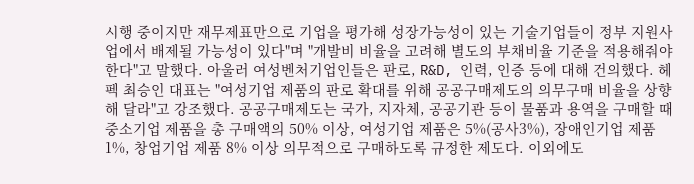시행 중이지만 재무제표만으로 기업을 평가해 성장가능성이 있는 기술기업들이 정부 지원사업에서 배제될 가능성이 있다"며 "개발비 비율을 고려해 별도의 부채비율 기준을 적용해줘야한다"고 말했다. 아울러 여성벤처기업인들은 판로, R&D, 인력, 인증 등에 대해 건의했다. 헤펙 최승인 대표는 "여성기업 제품의 판로 확대를 위해 공공구매제도의 의무구매 비율을 상향해 달라"고 강조했다. 공공구매제도는 국가, 지자체, 공공기관 등이 물품과 용역을 구매할 때 중소기업 제품을 총 구매액의 50% 이상, 여성기업 제품은 5%(공사3%), 장애인기업 제품 1%, 창업기업 제품 8% 이상 의무적으로 구매하도록 규정한 제도다. 이외에도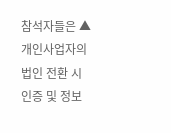참석자들은 ▲개인사업자의 법인 전환 시 인증 및 정보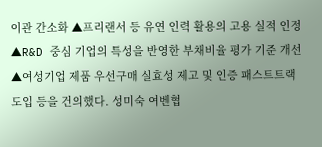이관 간소화 ▲프리랜서 등 유연 인력 활용의 고용 실적 인정 ▲R&D 중심 기업의 특성을 반영한 부채비율 평가 기준 개선 ▲여성기업 제품 우선구매 실효성 제고 및 인증 패스트트랙도입 등을 건의했다. 성미숙 여벤협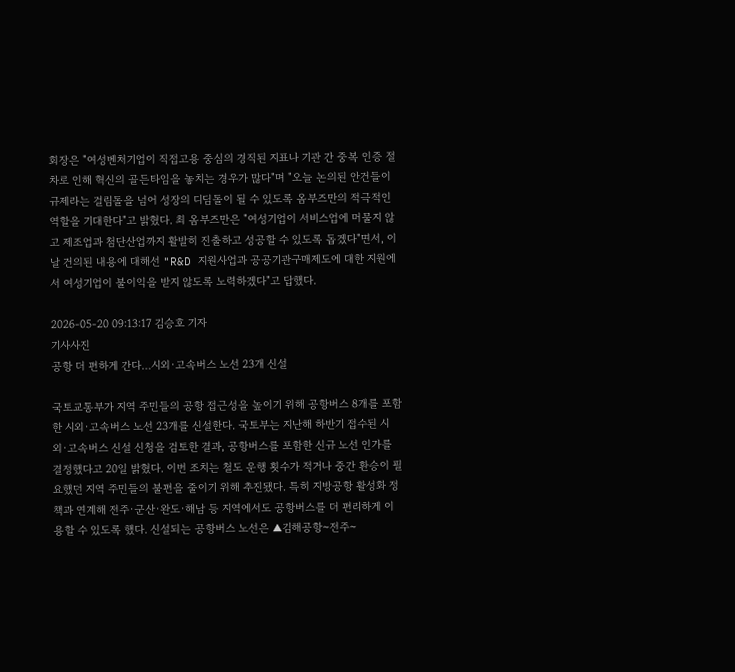회장은 "여성벤처기업이 직접고용 중심의 경직된 지표나 기관 간 중복 인증 절차로 인해 혁신의 골든타임을 놓치는 경우가 많다"며 "오늘 논의된 안건들이 규제라는 걸림돌을 넘어 성장의 디딤돌이 될 수 있도록 옴부즈만의 적극적인 역할을 기대한다"고 밝혔다. 최 옴부즈만은 "여성기업이 서비스업에 머물지 않고 제조업과 첨단산업까지 활발히 진출하고 성공할 수 있도록 돕겠다"면서, 이날 건의된 내용에 대해선 "R&D 지원사업과 공공기관구매제도에 대한 지원에서 여성기업이 불이익을 받지 않도록 노력하겠다"고 답했다.

2026-05-20 09:13:17 김승호 기자
기사사진
공항 더 편하게 간다…시외·고속버스 노선 23개 신설

국토교통부가 지역 주민들의 공항 접근성을 높이기 위해 공항버스 8개를 포함한 시외·고속버스 노선 23개를 신설한다. 국토부는 지난해 하반기 접수된 시외·고속버스 신설 신청을 검토한 결과, 공항버스를 포함한 신규 노선 인가를 결정했다고 20일 밝혔다. 이번 조치는 철도 운행 횟수가 적거나 중간 환승이 필요했던 지역 주민들의 불편을 줄이기 위해 추진됐다. 특히 지방공항 활성화 정책과 연계해 전주·군산·완도·해남 등 지역에서도 공항버스를 더 편리하게 이용할 수 있도록 했다. 신설되는 공항버스 노선은 ▲김해공항~전주~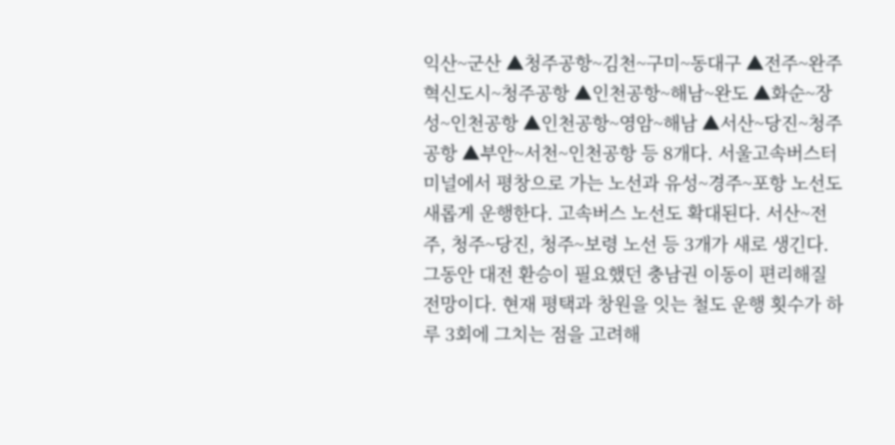익산~군산 ▲청주공항~김천~구미~동대구 ▲전주~완주혁신도시~청주공항 ▲인천공항~해남~완도 ▲화순~장성~인천공항 ▲인천공항~영암~해남 ▲서산~당진~청주공항 ▲부안~서천~인천공항 등 8개다. 서울고속버스터미널에서 평창으로 가는 노선과 유성~경주~포항 노선도 새롭게 운행한다. 고속버스 노선도 확대된다. 서산~전주, 청주~당진, 청주~보령 노선 등 3개가 새로 생긴다. 그동안 대전 환승이 필요했던 충남권 이동이 편리해질 전망이다. 현재 평택과 창원을 잇는 철도 운행 횟수가 하루 3회에 그치는 점을 고려해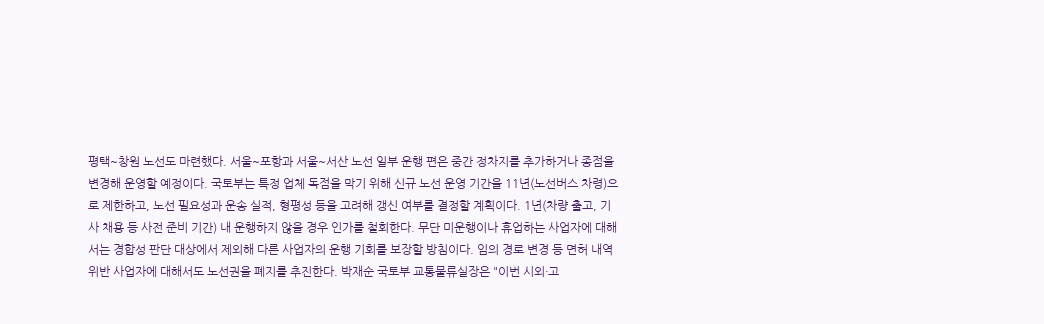평택~창원 노선도 마련했다. 서울~포항과 서울~서산 노선 일부 운행 편은 중간 정차지를 추가하거나 종점을 변경해 운영할 예정이다. 국토부는 특정 업체 독점을 막기 위해 신규 노선 운영 기간을 11년(노선버스 차령)으로 제한하고, 노선 필요성과 운송 실적, 형평성 등을 고려해 갱신 여부를 결정할 계획이다. 1년(차량 출고, 기사 채용 등 사전 준비 기간) 내 운행하지 않을 경우 인가를 철회한다. 무단 미운행이나 휴업하는 사업자에 대해서는 경합성 판단 대상에서 제외해 다른 사업자의 운행 기회를 보장할 방침이다. 임의 경로 변경 등 면허 내역 위반 사업자에 대해서도 노선권을 폐지를 추진한다. 박재순 국토부 교통물류실장은 "이번 시외·고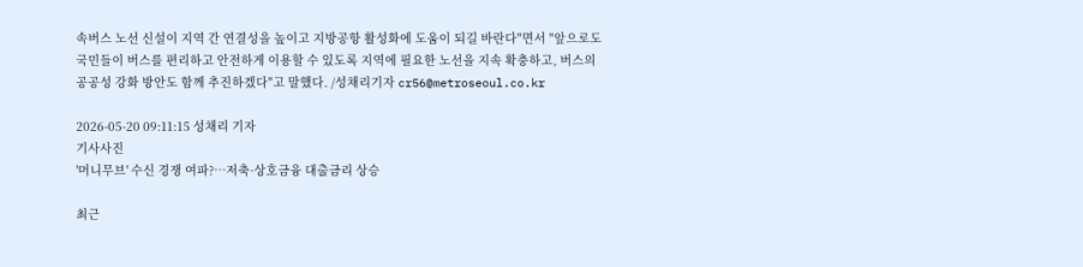속버스 노선 신설이 지역 간 연결성을 높이고 지방공항 활성화에 도움이 되길 바란다"면서 "앞으로도 국민들이 버스를 편리하고 안전하게 이용할 수 있도록 지역에 필요한 노선을 지속 확충하고, 버스의 공공성 강화 방안도 함께 추진하겠다"고 말했다. /성채리기자 cr56@metroseoul.co.kr

2026-05-20 09:11:15 성채리 기자
기사사진
'머니무브' 수신 경쟁 여파?…저축·상호금융 대출금리 상승

최근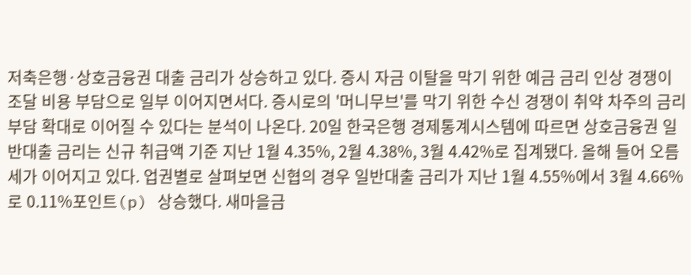저축은행·상호금융권 대출 금리가 상승하고 있다. 증시 자금 이탈을 막기 위한 예금 금리 인상 경쟁이 조달 비용 부담으로 일부 이어지면서다. 증시로의 '머니무브'를 막기 위한 수신 경쟁이 취약 차주의 금리 부담 확대로 이어질 수 있다는 분석이 나온다. 20일 한국은행 경제통계시스템에 따르면 상호금융권 일반대출 금리는 신규 취급액 기준 지난 1월 4.35%, 2월 4.38%, 3월 4.42%로 집계됐다. 올해 들어 오름세가 이어지고 있다. 업권별로 살펴보면 신협의 경우 일반대출 금리가 지난 1월 4.55%에서 3월 4.66%로 0.11%포인트(p) 상승했다. 새마을금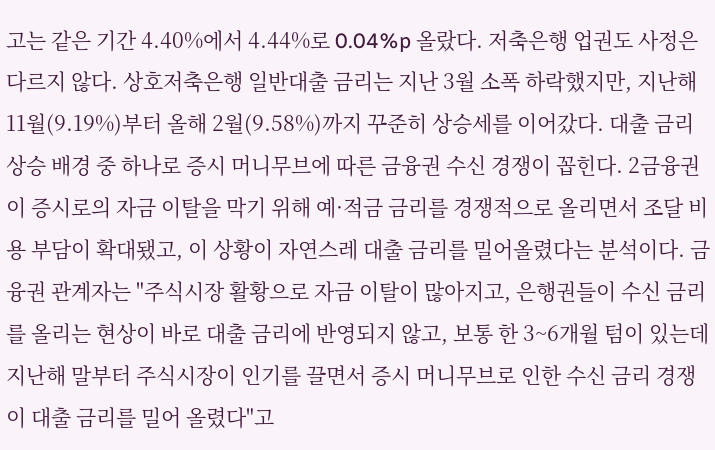고는 같은 기간 4.40%에서 4.44%로 0.04%p 올랐다. 저축은행 업권도 사정은 다르지 않다. 상호저축은행 일반대출 금리는 지난 3월 소폭 하락했지만, 지난해 11월(9.19%)부터 올해 2월(9.58%)까지 꾸준히 상승세를 이어갔다. 대출 금리 상승 배경 중 하나로 증시 머니무브에 따른 금융권 수신 경쟁이 꼽힌다. 2금융권이 증시로의 자금 이탈을 막기 위해 예·적금 금리를 경쟁적으로 올리면서 조달 비용 부담이 확대됐고, 이 상황이 자연스레 대출 금리를 밀어올렸다는 분석이다. 금융권 관계자는 "주식시장 활황으로 자금 이탈이 많아지고, 은행권들이 수신 금리를 올리는 현상이 바로 대출 금리에 반영되지 않고, 보통 한 3~6개월 텀이 있는데 지난해 말부터 주식시장이 인기를 끌면서 증시 머니무브로 인한 수신 금리 경쟁이 대출 금리를 밀어 올렸다"고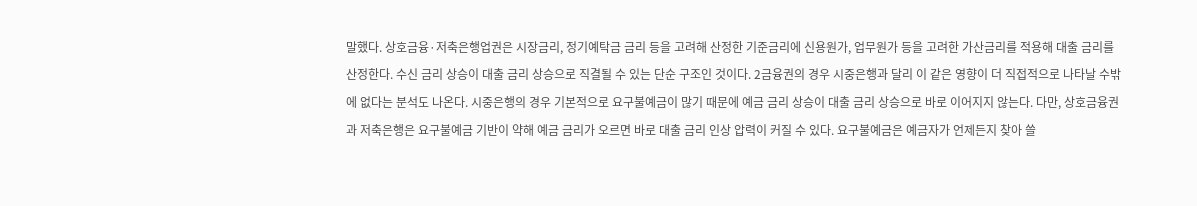말했다. 상호금융·저축은행업권은 시장금리, 정기예탁금 금리 등을 고려해 산정한 기준금리에 신용원가, 업무원가 등을 고려한 가산금리를 적용해 대출 금리를 산정한다. 수신 금리 상승이 대출 금리 상승으로 직결될 수 있는 단순 구조인 것이다. 2금융권의 경우 시중은행과 달리 이 같은 영향이 더 직접적으로 나타날 수밖에 없다는 분석도 나온다. 시중은행의 경우 기본적으로 요구불예금이 많기 때문에 예금 금리 상승이 대출 금리 상승으로 바로 이어지지 않는다. 다만, 상호금융권과 저축은행은 요구불예금 기반이 약해 예금 금리가 오르면 바로 대출 금리 인상 압력이 커질 수 있다. 요구불예금은 예금자가 언제든지 찾아 쓸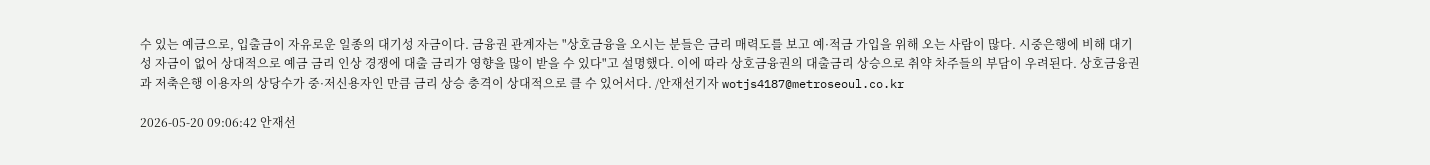수 있는 예금으로, 입출금이 자유로운 일종의 대기성 자금이다. 금융권 관계자는 "상호금융을 오시는 분들은 금리 매력도를 보고 예·적금 가입을 위해 오는 사람이 많다. 시중은행에 비해 대기성 자금이 없어 상대적으로 예금 금리 인상 경쟁에 대출 금리가 영향을 많이 받을 수 있다"고 설명했다. 이에 따라 상호금융권의 대출금리 상승으로 취약 차주들의 부담이 우려된다. 상호금융권과 저축은행 이용자의 상당수가 중·저신용자인 만큼 금리 상승 충격이 상대적으로 클 수 있어서다. /안재선기자 wotjs4187@metroseoul.co.kr

2026-05-20 09:06:42 안재선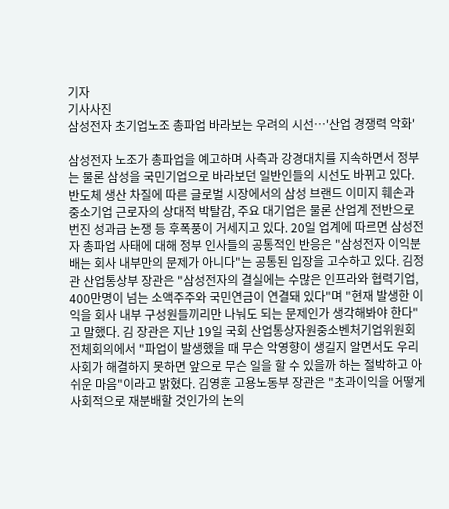기자
기사사진
삼성전자 초기업노조 총파업 바라보는 우려의 시선…'산업 경쟁력 악화'

삼성전자 노조가 총파업을 예고하며 사측과 강경대치를 지속하면서 정부는 물론 삼성을 국민기업으로 바라보던 일반인들의 시선도 바뀌고 있다. 반도체 생산 차질에 따른 글로벌 시장에서의 삼성 브랜드 이미지 훼손과 중소기업 근로자의 상대적 박탈감, 주요 대기업은 물론 산업계 전반으로 번진 성과급 논쟁 등 후폭풍이 거세지고 있다. 20일 업계에 따르면 삼성전자 총파업 사태에 대해 정부 인사들의 공통적인 반응은 "삼성전자 이익분배는 회사 내부만의 문제가 아니다"는 공통된 입장을 고수하고 있다. 김정관 산업통상부 장관은 "삼성전자의 결실에는 수많은 인프라와 협력기업, 400만명이 넘는 소액주주와 국민연금이 연결돼 있다"며 "현재 발생한 이익을 회사 내부 구성원들끼리만 나눠도 되는 문제인가 생각해봐야 한다"고 말했다. 김 장관은 지난 19일 국회 산업통상자원중소벤처기업위원회 전체회의에서 "파업이 발생했을 때 무슨 악영향이 생길지 알면서도 우리 사회가 해결하지 못하면 앞으로 무슨 일을 할 수 있을까 하는 절박하고 아쉬운 마음"이라고 밝혔다. 김영훈 고용노동부 장관은 "초과이익을 어떻게 사회적으로 재분배할 것인가의 논의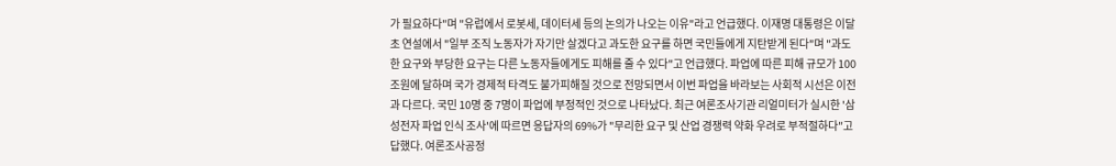가 필요하다"며 "유럽에서 로봇세, 데이터세 등의 논의가 나오는 이유"라고 언급했다. 이재명 대통령은 이달 초 연설에서 "일부 조직 노동자가 자기만 살겠다고 과도한 요구를 하면 국민들에게 지탄받게 된다"며 "과도한 요구와 부당한 요구는 다른 노동자들에게도 피해를 줄 수 있다"고 언급했다. 파업에 따른 피해 규모가 100조원에 달하며 국가 경제적 타격도 불가피해질 것으로 전망되면서 이번 파업을 바라보는 사회적 시선은 이전과 다르다. 국민 10명 중 7명이 파업에 부정적인 것으로 나타났다. 최근 여론조사기관 리얼미터가 실시한 '삼성전자 파업 인식 조사'에 따르면 응답자의 69%가 "무리한 요구 및 산업 경쟁력 약화 우려로 부적절하다"고 답했다. 여론조사공정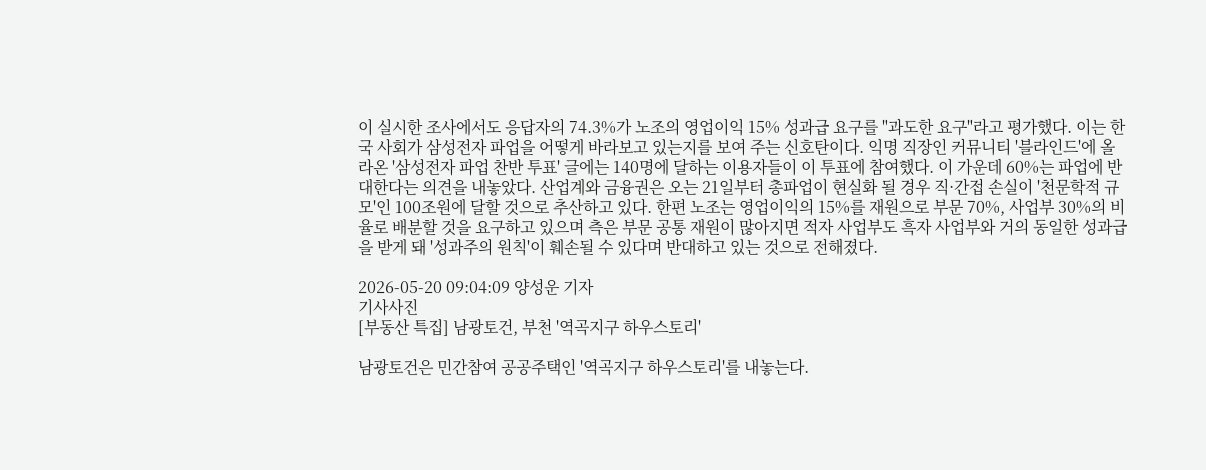이 실시한 조사에서도 응답자의 74.3%가 노조의 영업이익 15% 성과급 요구를 "과도한 요구"라고 평가했다. 이는 한국 사회가 삼성전자 파업을 어떻게 바라보고 있는지를 보여 주는 신호탄이다. 익명 직장인 커뮤니티 '블라인드'에 올라온 '삼성전자 파업 찬반 투표' 글에는 140명에 달하는 이용자들이 이 투표에 참여했다. 이 가운데 60%는 파업에 반대한다는 의견을 내놓았다. 산업계와 금융권은 오는 21일부터 총파업이 현실화 될 경우 직·간접 손실이 '천문학적 규모'인 100조원에 달할 것으로 추산하고 있다. 한편 노조는 영업이익의 15%를 재원으로 부문 70%, 사업부 30%의 비율로 배분할 것을 요구하고 있으며 측은 부문 공통 재원이 많아지면 적자 사업부도 흑자 사업부와 거의 동일한 성과급을 받게 돼 '성과주의 원칙'이 훼손될 수 있다며 반대하고 있는 것으로 전해졌다.

2026-05-20 09:04:09 양성운 기자
기사사진
[부동산 특집] 남광토건, 부천 '역곡지구 하우스토리'

남광토건은 민간참여 공공주택인 '역곡지구 하우스토리'를 내놓는다.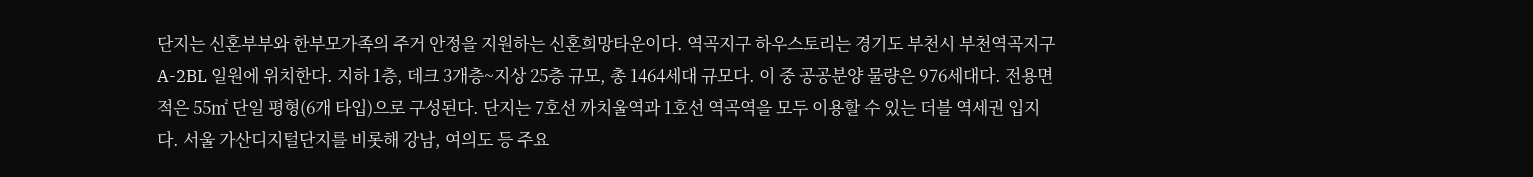단지는 신혼부부와 한부모가족의 주거 안정을 지원하는 신혼희망타운이다. 역곡지구 하우스토리는 경기도 부천시 부천역곡지구 A-2BL 일원에 위치한다. 지하 1층, 데크 3개층~지상 25층 규모, 총 1464세대 규모다. 이 중 공공분양 물량은 976세대다. 전용면적은 55㎡ 단일 평형(6개 타입)으로 구성된다. 단지는 7호선 까치울역과 1호선 역곡역을 모두 이용할 수 있는 더블 역세권 입지다. 서울 가산디지털단지를 비롯해 강남, 여의도 등 주요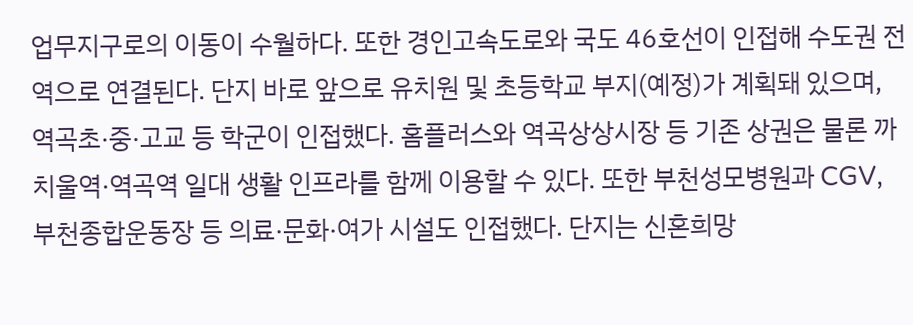업무지구로의 이동이 수월하다. 또한 경인고속도로와 국도 46호선이 인접해 수도권 전역으로 연결된다. 단지 바로 앞으로 유치원 및 초등학교 부지(예정)가 계획돼 있으며, 역곡초·중·고교 등 학군이 인접했다. 홈플러스와 역곡상상시장 등 기존 상권은 물론 까치울역·역곡역 일대 생활 인프라를 함께 이용할 수 있다. 또한 부천성모병원과 CGV, 부천종합운동장 등 의료·문화·여가 시설도 인접했다. 단지는 신혼희망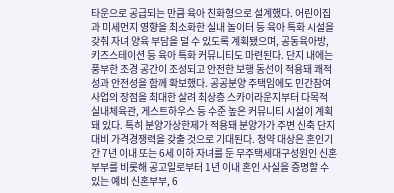타운으로 공급되는 만큼 육아 친화형으로 설계했다. 어린이집과 미세먼지 영향을 최소화한 실내 놀이터 등 육아 특화 시설을 갖춰 자녀 양육 부담을 덜 수 있도록 계획됐으며, 공동육아방, 키즈스테이션 등 육아 특화 커뮤니티도 마련된다. 단지 내에는 풍부한 조경 공간이 조성되고 안전한 보행 동선이 적용돼 쾌적성과 안전성을 함께 확보했다. 공공분양 주택임에도 민간참여 사업의 장점을 최대한 살려 최상층 스카이라운지부터 다목적 실내체육관, 게스트하우스 등 수준 높은 커뮤니티 시설이 계획돼 있다. 특히 분양가상한제가 적용돼 분양가가 주변 신축 단지 대비 가격경쟁력을 갖출 것으로 기대된다. 청약 대상은 혼인기간 7년 이내 또는 6세 이하 자녀를 둔 무주택세대구성원인 신혼부부를 비롯해 공고일로부터 1년 이내 혼인 사실을 증명할 수 있는 예비 신혼부부, 6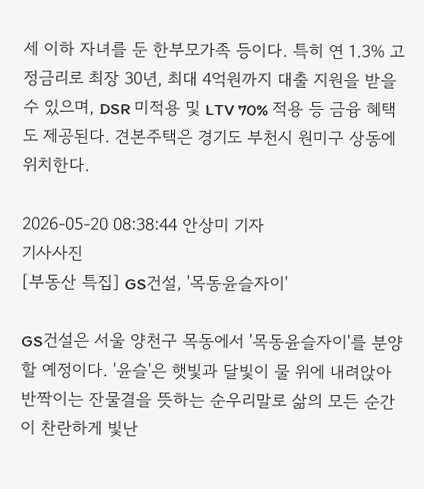세 이하 자녀를 둔 한부모가족 등이다. 특히 연 1.3% 고정금리로 최장 30년, 최대 4억원까지 대출 지원을 받을 수 있으며, DSR 미적용 및 LTV 70% 적용 등 금융 혜택도 제공된다. 견본주택은 경기도 부천시 원미구 상동에 위치한다.

2026-05-20 08:38:44 안상미 기자
기사사진
[부동산 특집] GS건설, '목동윤슬자이'

GS건설은 서울 양천구 목동에서 '목동윤슬자이'를 분양할 예정이다. '윤슬'은 햇빛과 달빛이 물 위에 내려앉아 반짝이는 잔물결을 뜻하는 순우리말로 삶의 모든 순간이 찬란하게 빛난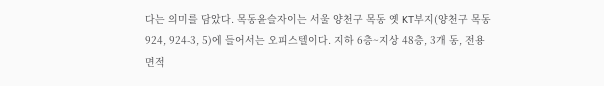다는 의미를 담았다. 목동윤슬자이는 서울 양천구 목동 옛 KT부지(양천구 목동 924, 924-3, 5)에 들어서는 오피스텔이다. 지하 6층~지상 48층, 3개 동, 전용면적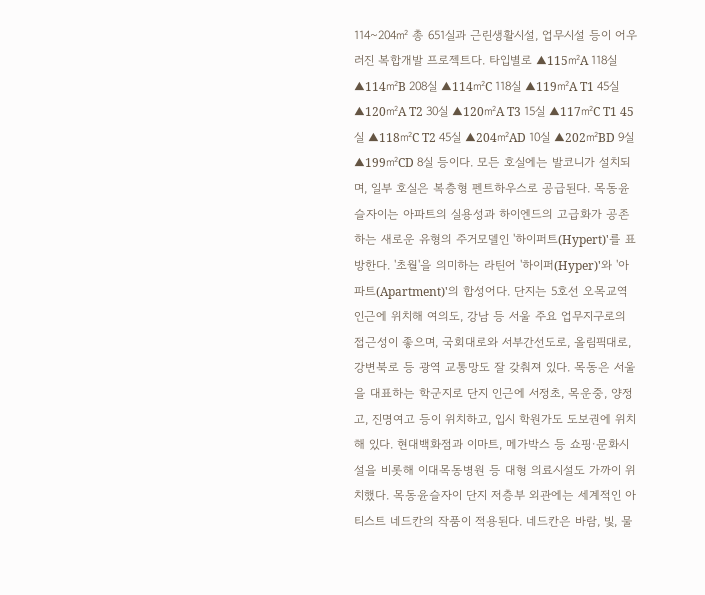114~204㎡ 총 651실과 근린생활시설, 업무시설 등이 어우러진 복합개발 프로젝트다. 타입별로 ▲115㎡A 118실 ▲114㎡B 208실 ▲114㎡C 118실 ▲119㎡A T1 45실 ▲120㎡A T2 30실 ▲120㎡A T3 15실 ▲117㎡C T1 45실 ▲118㎡C T2 45실 ▲204㎡AD 10실 ▲202㎡BD 9실 ▲199㎡CD 8실 등이다. 모든 호실에는 발코니가 설치되며, 일부 호실은 복층형 펜트하우스로 공급된다. 목동윤슬자이는 아파트의 실용성과 하이엔드의 고급화가 공존하는 새로운 유형의 주거모델인 '하이퍼트(Hypert)'를 표방한다. '초월'을 의미하는 라틴어 '하이퍼(Hyper)'와 '아파트(Apartment)'의 합성어다. 단지는 5호선 오목교역 인근에 위치해 여의도, 강남 등 서울 주요 업무지구로의 접근성이 좋으며, 국회대로와 서부간선도로, 올림픽대로, 강변북로 등 광역 교통망도 잘 갖춰져 있다. 목동은 서울을 대표하는 학군지로 단지 인근에 서정초, 목운중, 양정고, 진명여고 등이 위치하고, 입시 학원가도 도보권에 위치해 있다. 현대백화점과 이마트, 메가박스 등 쇼핑·문화시설을 비롯해 이대목동병원 등 대형 의료시설도 가까이 위치했다. 목동윤슬자이 단지 저층부 외관에는 세계적인 아티스트 네드칸의 작품이 적용된다. 네드칸은 바람, 빛, 물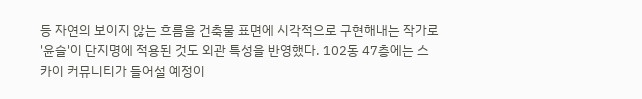등 자연의 보이지 않는 흐름을 건축물 표면에 시각적으로 구현해내는 작가로 '윤슬'이 단지명에 적용된 것도 외관 특성을 반영했다. 102동 47층에는 스카이 커뮤니티가 들어설 예정이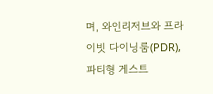며, 와인리저브와 프라이빗 다이닝룸(PDR), 파티형 게스트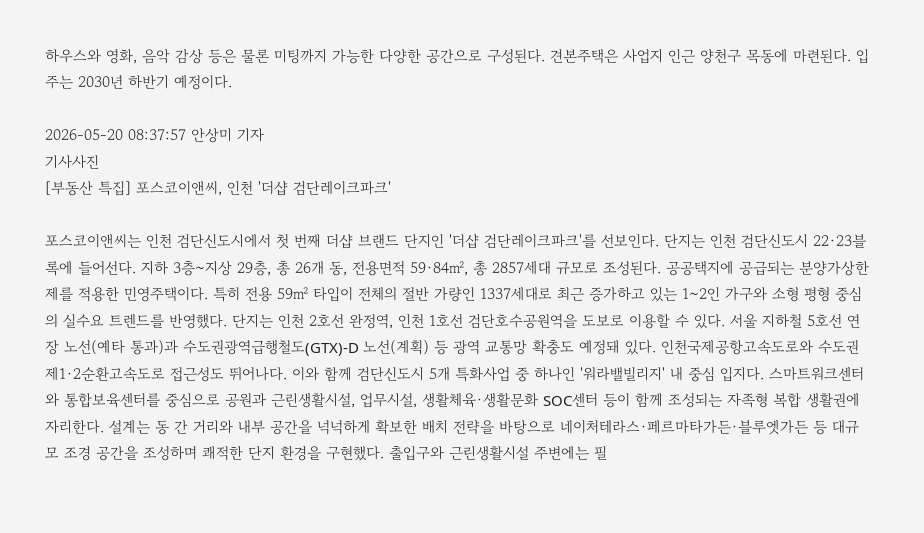하우스와 영화, 음악 감상 등은 물론 미팅까지 가능한 다양한 공간으로 구성된다. 견본주택은 사업지 인근 양천구 목동에 마련된다. 입주는 2030년 하반기 예정이다.

2026-05-20 08:37:57 안상미 기자
기사사진
[부동산 특집] 포스코이앤씨, 인천 '더샵 검단레이크파크'

포스코이앤씨는 인천 검단신도시에서 첫 번째 더샵 브랜드 단지인 '더샵 검단레이크파크'를 선보인다. 단지는 인천 검단신도시 22·23블록에 들어선다. 지하 3층~지상 29층, 총 26개 동, 전용면적 59·84㎡, 총 2857세대 규모로 조성된다. 공공택지에 공급되는 분양가상한제를 적용한 민영주택이다. 특히 전용 59㎡ 타입이 전체의 절반 가량인 1337세대로 최근 증가하고 있는 1~2인 가구와 소형 평형 중심의 실수요 트렌드를 반영했다. 단지는 인천 2호선 완정역, 인천 1호선 검단호수공원역을 도보로 이용할 수 있다. 서울 지하철 5호선 연장 노선(예타 통과)과 수도권광역급행철도(GTX)-D 노선(계획) 등 광역 교통망 확충도 예정돼 있다. 인천국제공항고속도로와 수도권 제1·2순환고속도로 접근성도 뛰어나다. 이와 함께 검단신도시 5개 특화사업 중 하나인 '워라밸빌리지' 내 중심 입지다. 스마트워크센터와 통합보육센터를 중심으로 공원과 근린생활시설, 업무시설, 생활체육·생활문화 SOC센터 등이 함께 조성되는 자족형 복합 생활권에 자리한다. 설계는 동 간 거리와 내부 공간을 넉넉하게 확보한 배치 전략을 바탕으로 네이처테라스·페르마타가든·블루엣가든 등 대규모 조경 공간을 조성하며 쾌적한 단지 환경을 구현했다. 출입구와 근린생활시설 주변에는 필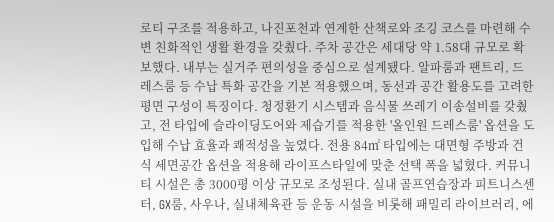로티 구조를 적용하고, 나진포천과 연계한 산책로와 조깅 코스를 마련해 수변 친화적인 생활 환경을 갖췄다. 주차 공간은 세대당 약 1.58대 규모로 확보했다. 내부는 실거주 편의성을 중심으로 설계됐다. 알파룸과 팬트리, 드레스룸 등 수납 특화 공간을 기본 적용했으며, 동선과 공간 활용도를 고려한 평면 구성이 특징이다. 청정환기 시스템과 음식물 쓰레기 이송설비를 갖췄고, 전 타입에 슬라이딩도어와 제습기를 적용한 '올인원 드레스룸' 옵션을 도입해 수납 효율과 쾌적성을 높였다. 전용 84㎡ 타입에는 대면형 주방과 건식 세면공간 옵션을 적용해 라이프스타일에 맞춘 선택 폭을 넓혔다. 커뮤니티 시설은 총 3000평 이상 규모로 조성된다. 실내 골프연습장과 피트니스센터, GX룸, 사우나, 실내체육관 등 운동 시설을 비롯해 패밀리 라이브러리, 에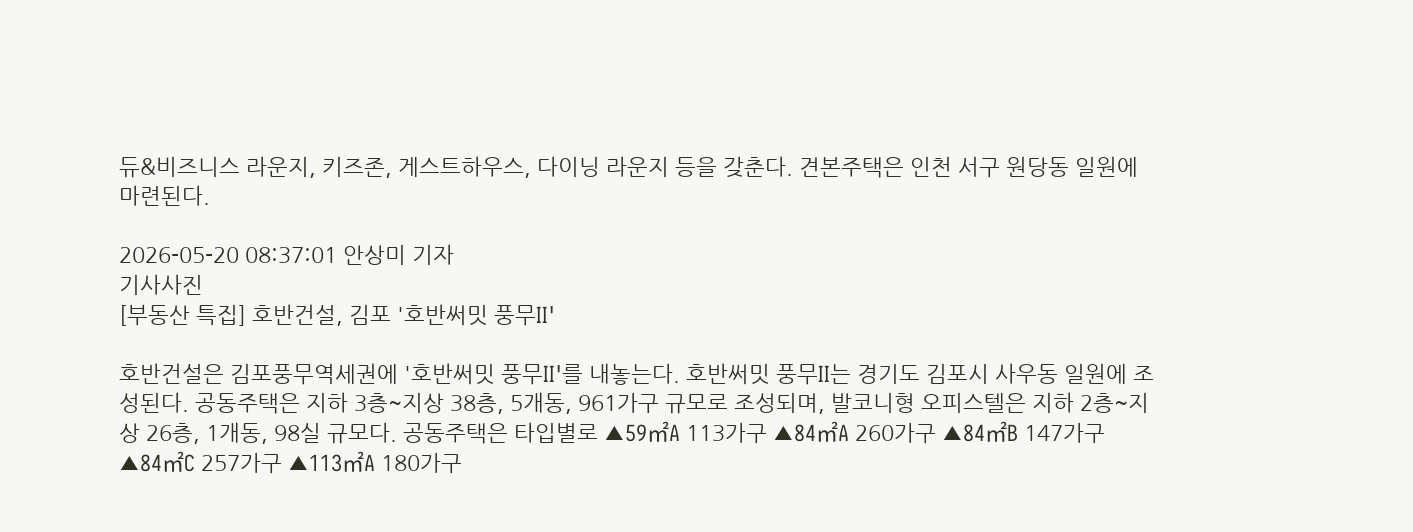듀&비즈니스 라운지, 키즈존, 게스트하우스, 다이닝 라운지 등을 갖춘다. 견본주택은 인천 서구 원당동 일원에 마련된다.

2026-05-20 08:37:01 안상미 기자
기사사진
[부동산 특집] 호반건설, 김포 '호반써밋 풍무II'

호반건설은 김포풍무역세권에 '호반써밋 풍무II'를 내놓는다. 호반써밋 풍무II는 경기도 김포시 사우동 일원에 조성된다. 공동주택은 지하 3층~지상 38층, 5개동, 961가구 규모로 조성되며, 발코니형 오피스텔은 지하 2층~지상 26층, 1개동, 98실 규모다. 공동주택은 타입별로 ▲59㎡A 113가구 ▲84㎡A 260가구 ▲84㎡B 147가구 ▲84㎡C 257가구 ▲113㎡A 180가구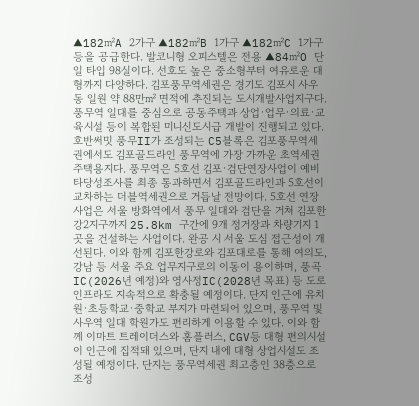▲182㎡A 2가구 ▲182㎡B 1가구 ▲182㎡C 1가구 등을 공급한다. 발코니형 오피스텔은 전용 ▲84㎡O 단일 타입 98실이다. 선호도 높은 중소형부터 여유로운 대형까지 다양하다. 김포풍무역세권은 경기도 김포시 사우동 일원 약 88만㎡ 면적에 추진되는 도시개발사업지구다. 풍무역 일대를 중심으로 공동주택과 상업·업무·의료·교육시설 등이 복합된 미니신도시급 개발이 진행되고 있다. 호반써밋 풍무II가 조성되는 C5블록은 김포풍무역세권에서도 김포골드라인 풍무역에 가장 가까운 초역세권 주택용지다. 풍무역은 5호선 김포·검단연장사업이 예비타당성조사를 최종 통과하면서 김포골드라인과 5호선이 교차하는 더블역세권으로 거듭날 전망이다. 5호선 연장사업은 서울 방화역에서 풍무 일대와 검단을 거쳐 김포한강2지구까지 25.8km 구간에 9개 정거장과 차량기지 1곳을 건설하는 사업이다. 완공 시 서울 도심 접근성이 개선된다. 이와 함께 김포한강로와 김포대로를 통해 여의도, 강남 등 서울 주요 업무지구로의 이동이 용이하며, 풍곡IC(2026년 예정)와 영사정IC(2028년 목표) 등 도로 인프라도 지속적으로 확충될 예정이다. 단지 인근에 유치원·초등학교·중학교 부지가 마련되어 있으며, 풍무역 및 사우역 일대 학원가도 편리하게 이용할 수 있다. 이와 함께 이마트 트레이더스와 홈플러스, CGV등 대형 편의시설이 인근에 집적돼 있으며, 단지 내에 대형 상업시설도 조성될 예정이다. 단지는 풍무역세권 최고층인 38층으로 조성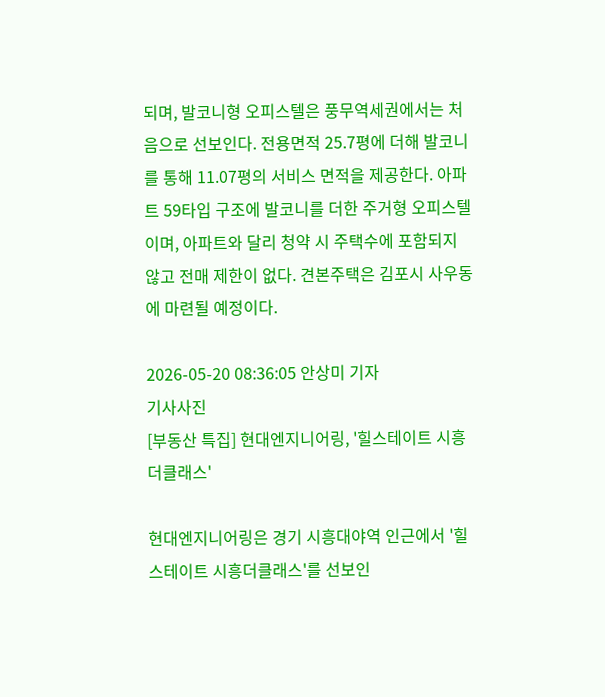되며, 발코니형 오피스텔은 풍무역세권에서는 처음으로 선보인다. 전용면적 25.7평에 더해 발코니를 통해 11.07평의 서비스 면적을 제공한다. 아파트 59타입 구조에 발코니를 더한 주거형 오피스텔이며, 아파트와 달리 청약 시 주택수에 포함되지 않고 전매 제한이 없다. 견본주택은 김포시 사우동에 마련될 예정이다.

2026-05-20 08:36:05 안상미 기자
기사사진
[부동산 특집] 현대엔지니어링, '힐스테이트 시흥더클래스'

현대엔지니어링은 경기 시흥대야역 인근에서 '힐스테이트 시흥더클래스'를 선보인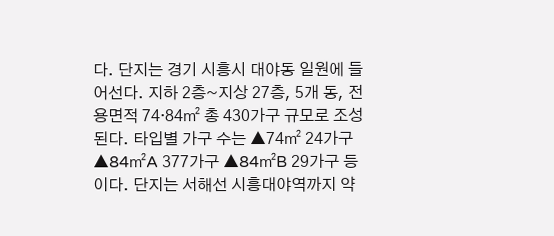다. 단지는 경기 시흥시 대야동 일원에 들어선다. 지하 2층~지상 27층, 5개 동, 전용면적 74·84㎡ 총 430가구 규모로 조성된다. 타입별 가구 수는 ▲74㎡ 24가구 ▲84㎡A 377가구 ▲84㎡B 29가구 등이다. 단지는 서해선 시흥대야역까지 약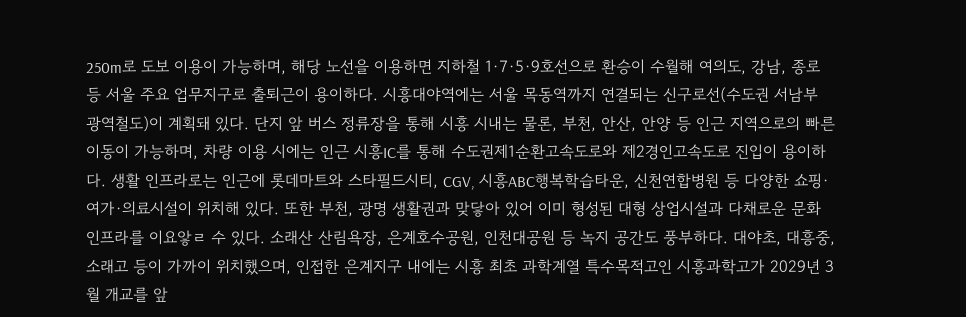250m로 도보 이용이 가능하며, 해당 노선을 이용하면 지하철 1·7·5·9호선으로 환승이 수월해 여의도, 강남, 종로 등 서울 주요 업무지구로 출퇴근이 용이하다. 시흥대야역에는 서울 목동역까지 연결되는 신구로선(수도권 서남부 광역철도)이 계획돼 있다. 단지 앞 버스 정류장을 통해 시흥 시내는 물론, 부천, 안산, 안양 등 인근 지역으로의 빠른 이동이 가능하며, 차량 이용 시에는 인근 시흥IC를 통해 수도권제1순환고속도로와 제2경인고속도로 진입이 용이하다. 생활 인프라로는 인근에 롯데마트와 스타필드시티, CGV, 시흥ABC행복학습타운, 신천연합병원 등 다양한 쇼핑·여가·의료시설이 위치해 있다. 또한 부천, 광명 생활권과 맞닿아 있어 이미 형성된 대형 상업시설과 다채로운 문화 인프라를 이요앟ㄹ 수 있다. 소래산 산림욕장, 은계호수공원, 인천대공원 등 녹지 공간도 풍부하다. 대야초, 대흥중, 소래고 등이 가까이 위치했으며, 인접한 은계지구 내에는 시흥 최초 과학계열 특수목적고인 시흥과학고가 2029년 3월 개교를 앞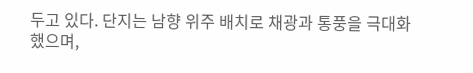두고 있다. 단지는 남향 위주 배치로 채광과 통풍을 극대화했으며,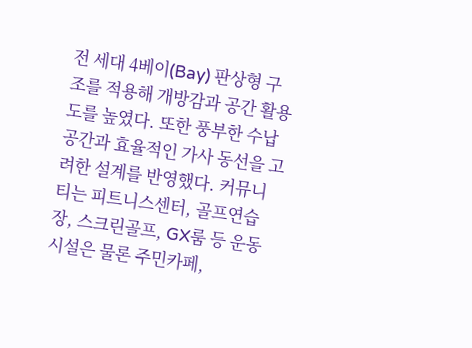전 세대 4베이(Bay) 판상형 구조를 적용해 개방감과 공간 활용도를 높였다. 또한 풍부한 수납공간과 효율적인 가사 동선을 고려한 설계를 반영했다. 커뮤니티는 피트니스센터, 골프연습장, 스크린골프, GX룸 등 운동 시설은 물론 주민카페,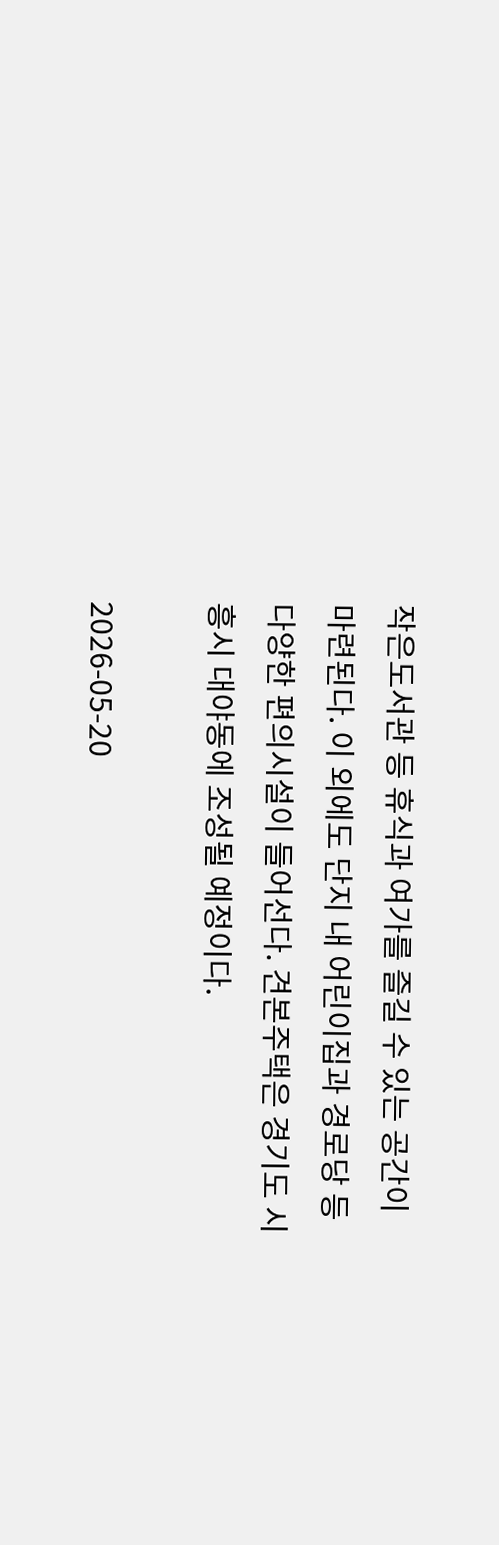작은도서관 등 휴식과 여가를 즐길 수 있는 공간이 마련된다. 이 외에도 단지 내 어린이집과 경로당 등 다양한 편의시설이 들어선다. 견본주택은 경기도 시흥시 대야동에 조성될 예정이다.

2026-05-20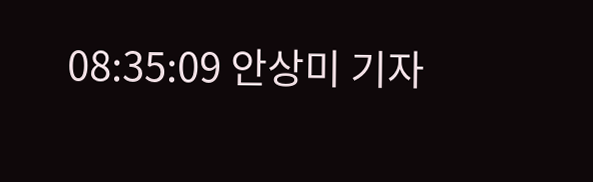08:35:09 안상미 기자